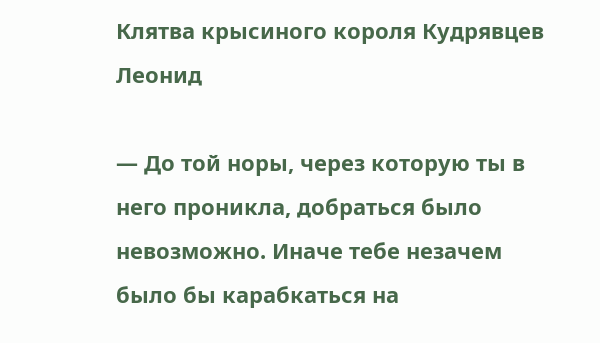Клятва крысиного короля Кудрявцев Леонид

— До той норы, через которую ты в него проникла, добраться было невозможно. Иначе тебе незачем было бы карабкаться на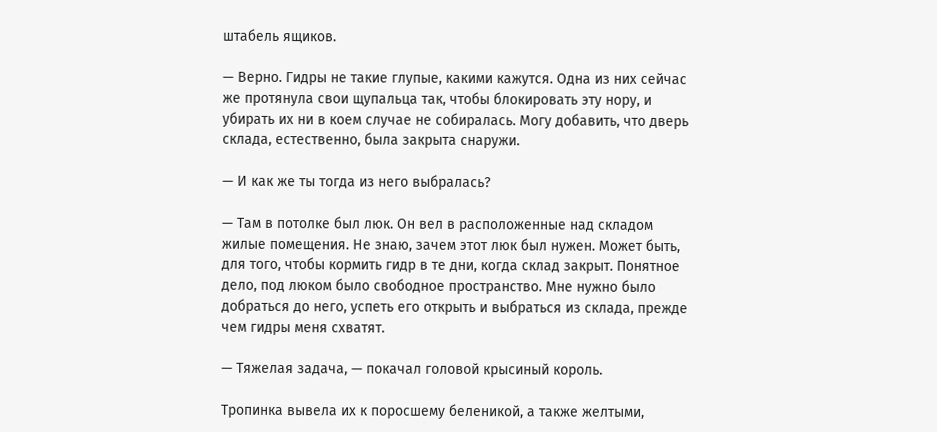штабель ящиков.

— Верно. Гидры не такие глупые, какими кажутся. Одна из них сейчас же протянула свои щупальца так, чтобы блокировать эту нору, и убирать их ни в коем случае не собиралась. Могу добавить, что дверь склада, естественно, была закрыта снаружи.

— И как же ты тогда из него выбралась?

— Там в потолке был люк. Он вел в расположенные над складом жилые помещения. Не знаю, зачем этот люк был нужен. Может быть, для того, чтобы кормить гидр в те дни, когда склад закрыт. Понятное дело, под люком было свободное пространство. Мне нужно было добраться до него, успеть его открыть и выбраться из склада, прежде чем гидры меня схватят.

— Тяжелая задача, — покачал головой крысиный король.

Тропинка вывела их к поросшему беленикой, а также желтыми,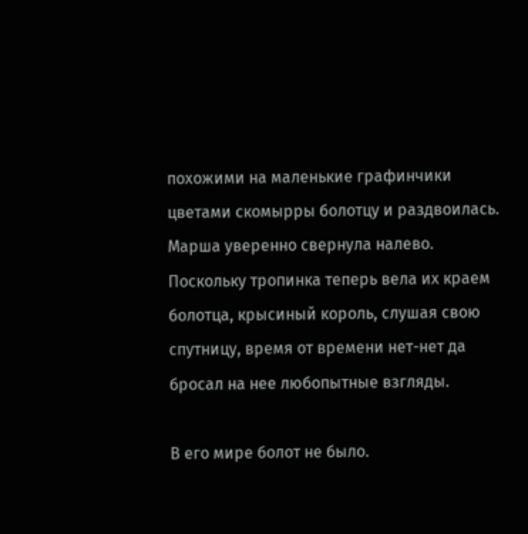похожими на маленькие графинчики цветами скомырры болотцу и раздвоилась. Марша уверенно свернула налево. Поскольку тропинка теперь вела их краем болотца, крысиный король, слушая свою спутницу, время от времени нет-нет да бросал на нее любопытные взгляды.

В его мире болот не было.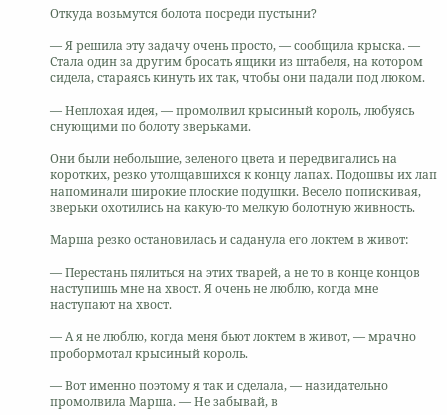Откуда возьмутся болота посреди пустыни?

— Я решила эту задачу очень просто, — сообщила крыска. — Стала один за другим бросать ящики из штабеля, на котором сидела, стараясь кинуть их так, чтобы они падали под люком.

— Неплохая идея, — промолвил крысиный король, любуясь снующими по болоту зверьками.

Они были небольшие, зеленого цвета и передвигались на коротких, резко утолщавшихся к концу лапах. Подошвы их лап напоминали широкие плоские подушки. Весело попискивая, зверьки охотились на какую-то мелкую болотную живность.

Марша резко остановилась и саданула его локтем в живот:

— Перестань пялиться на этих тварей, а не то в конце концов наступишь мне на хвост. Я очень не люблю, когда мне наступают на хвост.

— А я не люблю, когда меня бьют локтем в живот, — мрачно пробормотал крысиный король.

— Вот именно поэтому я так и сделала, — назидательно промолвила Марша. — Не забывай, в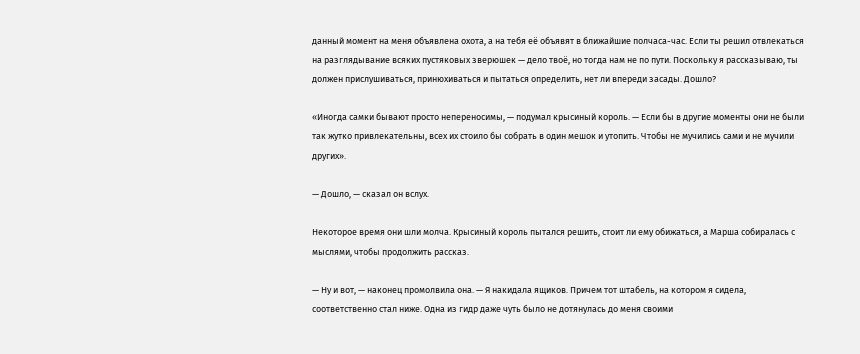данный момент на меня объявлена охота, а на тебя её объявят в ближайшие полчаса-час. Если ты решил отвлекаться на разглядывание всяких пустяковых зверюшек — дело твоё, но тогда нам не по пути. Поскольку я рассказываю, ты должен прислушиваться, принюхиваться и пытаться определить, нет ли впереди засады. Дошло?

«Иногда самки бывают просто непереносимы, — подумал крысиный король. — Если бы в другие моменты они не были так жутко привлекательны, всех их стоило бы собрать в один мешок и утопить. Чтобы не мучились сами и не мучили других».

— Дошло, — сказал он вслух.

Некоторое время они шли молча. Крысиный король пытался решить, стоит ли ему обижаться, а Марша собиралась с мыслями, чтобы продолжить рассказ.

— Ну и вот, — наконец промолвила она. — Я накидала ящиков. Причем тот штабель, на котором я сидела, соответственно стал ниже. Одна из гидр даже чуть было не дотянулась до меня своими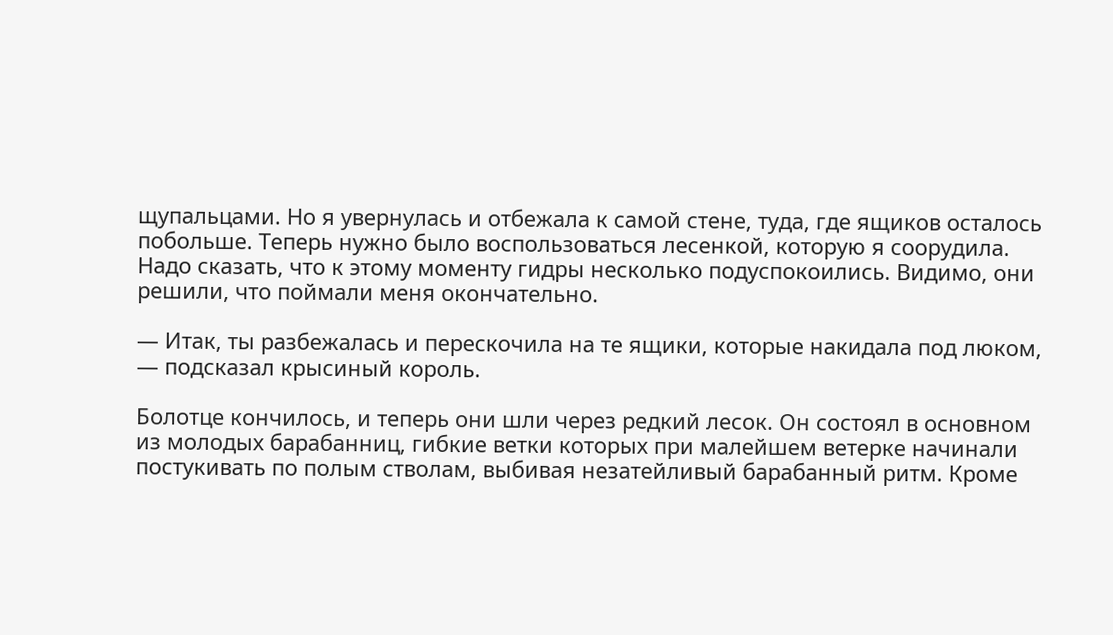щупальцами. Но я увернулась и отбежала к самой стене, туда, где ящиков осталось побольше. Теперь нужно было воспользоваться лесенкой, которую я соорудила. Надо сказать, что к этому моменту гидры несколько подуспокоились. Видимо, они решили, что поймали меня окончательно.

— Итак, ты разбежалась и перескочила на те ящики, которые накидала под люком, — подсказал крысиный король.

Болотце кончилось, и теперь они шли через редкий лесок. Он состоял в основном из молодых барабанниц, гибкие ветки которых при малейшем ветерке начинали постукивать по полым стволам, выбивая незатейливый барабанный ритм. Кроме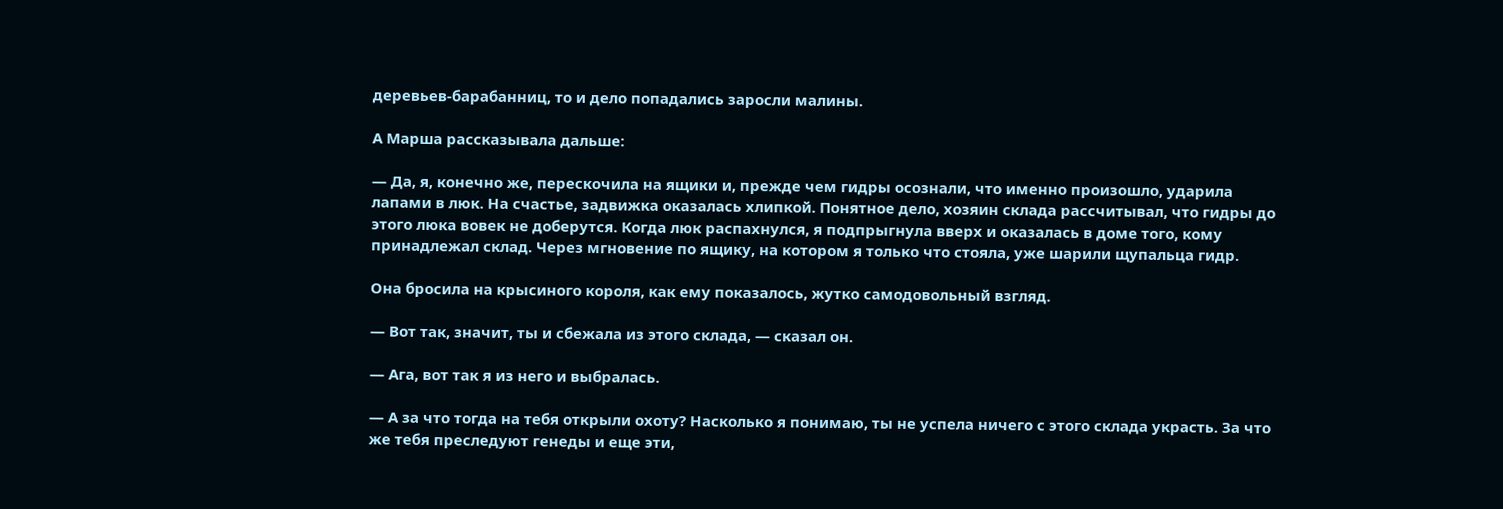деревьев-барабанниц, то и дело попадались заросли малины.

А Марша рассказывала дальше:

— Да, я, конечно же, перескочила на ящики и, прежде чем гидры осознали, что именно произошло, ударила лапами в люк. На счастье, задвижка оказалась хлипкой. Понятное дело, хозяин склада рассчитывал, что гидры до этого люка вовек не доберутся. Когда люк распахнулся, я подпрыгнула вверх и оказалась в доме того, кому принадлежал склад. Через мгновение по ящику, на котором я только что стояла, уже шарили щупальца гидр.

Она бросила на крысиного короля, как ему показалось, жутко самодовольный взгляд.

— Вот так, значит, ты и сбежала из этого склада, — сказал он.

— Ага, вот так я из него и выбралась.

— А за что тогда на тебя открыли охоту? Насколько я понимаю, ты не успела ничего с этого склада украсть. За что же тебя преследуют генеды и еще эти,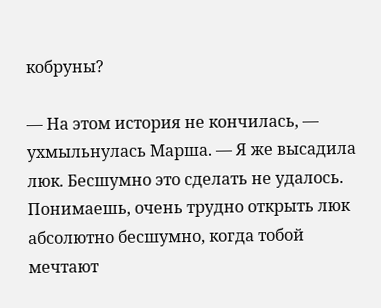кобруны?

— На этом история не кончилась, — ухмыльнулась Марша. — Я же высадила люк. Бесшумно это сделать не удалось. Понимаешь, очень трудно открыть люк абсолютно бесшумно, когда тобой мечтают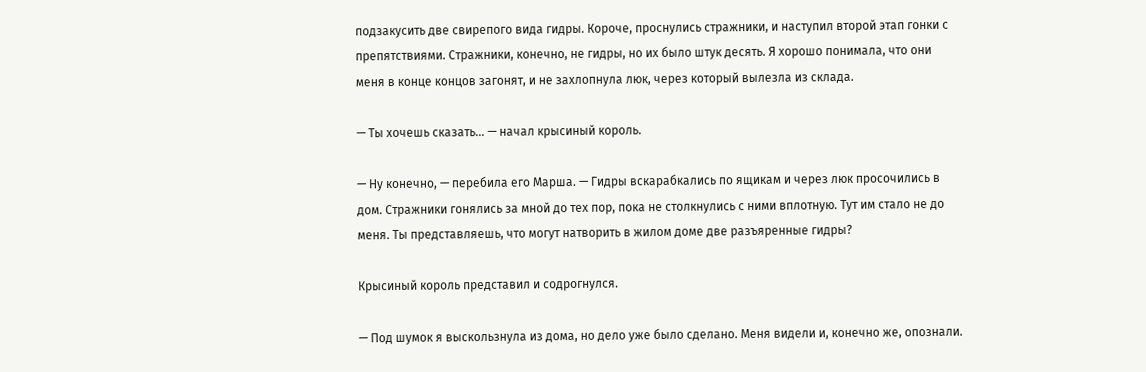подзакусить две свирепого вида гидры. Короче, проснулись стражники, и наступил второй этап гонки с препятствиями. Стражники, конечно, не гидры, но их было штук десять. Я хорошо понимала, что они меня в конце концов загонят, и не захлопнула люк, через который вылезла из склада.

— Ты хочешь сказать... — начал крысиный король.

— Ну конечно, — перебила его Марша. — Гидры вскарабкались по ящикам и через люк просочились в дом. Стражники гонялись за мной до тех пор, пока не столкнулись с ними вплотную. Тут им стало не до меня. Ты представляешь, что могут натворить в жилом доме две разъяренные гидры?

Крысиный король представил и содрогнулся.

— Под шумок я выскользнула из дома, но дело уже было сделано. Меня видели и, конечно же, опознали.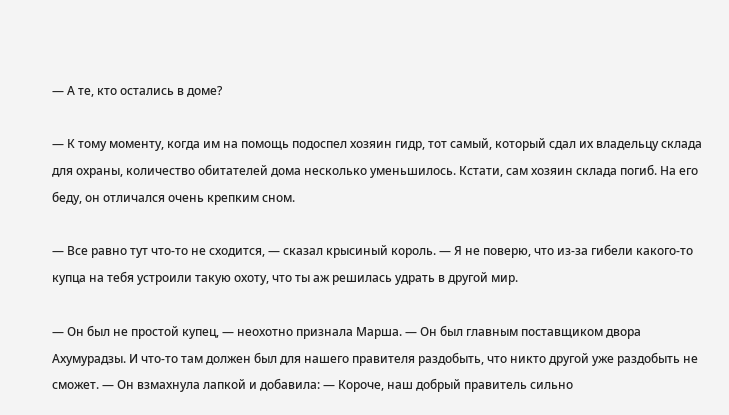— А те, кто остались в доме?

— К тому моменту, когда им на помощь подоспел хозяин гидр, тот самый, который сдал их владельцу склада для охраны, количество обитателей дома несколько уменьшилось. Кстати, сам хозяин склада погиб. На его беду, он отличался очень крепким сном.

— Все равно тут что-то не сходится, — сказал крысиный король. — Я не поверю, что из-за гибели какого-то купца на тебя устроили такую охоту, что ты аж решилась удрать в другой мир.

— Он был не простой купец, — неохотно признала Марша. — Он был главным поставщиком двора Ахумурадзы. И что-то там должен был для нашего правителя раздобыть, что никто другой уже раздобыть не сможет. — Он взмахнула лапкой и добавила: — Короче, наш добрый правитель сильно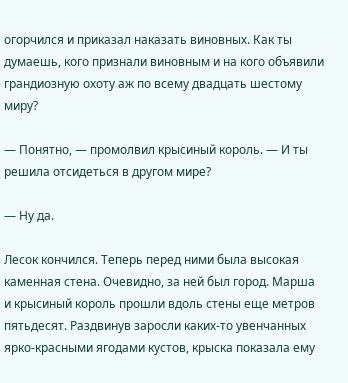огорчился и приказал наказать виновных. Как ты думаешь, кого признали виновным и на кого объявили грандиозную охоту аж по всему двадцать шестому миру?

— Понятно, — промолвил крысиный король. — И ты решила отсидеться в другом мире?

— Ну да.

Лесок кончился. Теперь перед ними была высокая каменная стена. Очевидно, за ней был город. Марша и крысиный король прошли вдоль стены еще метров пятьдесят. Раздвинув заросли каких-то увенчанных ярко-красными ягодами кустов, крыска показала ему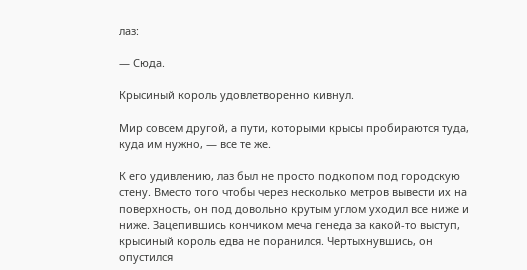лаз:

— Сюда.

Крысиный король удовлетворенно кивнул.

Мир совсем другой, а пути, которыми крысы пробираются туда, куда им нужно, — все те же.

К его удивлению, лаз был не просто подкопом под городскую стену. Вместо того чтобы через несколько метров вывести их на поверхность, он под довольно крутым углом уходил все ниже и ниже. Зацепившись кончиком меча генеда за какой-то выступ, крысиный король едва не поранился. Чертыхнувшись, он опустился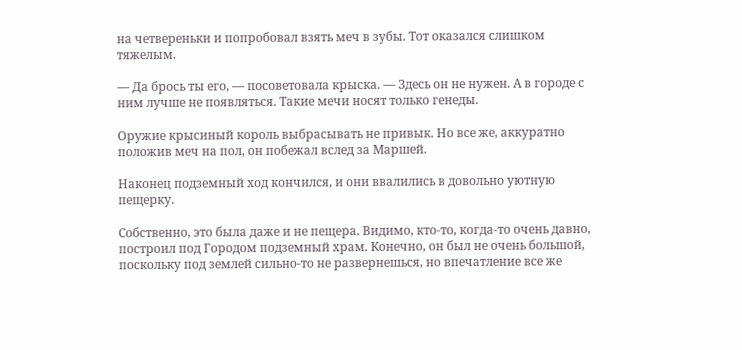на четвереньки и попробовал взять меч в зубы. Тот оказался слишком тяжелым.

— Да брось ты его, — посоветовала крыска. — Здесь он не нужен. А в городе с ним лучше не появляться. Такие мечи носят только генеды.

Оружие крысиный король выбрасывать не привык. Но все же, аккуратно положив меч на пол, он побежал вслед за Маршей.

Наконец подземный ход кончился, и они ввалились в довольно уютную пещерку.

Собственно, это была даже и не пещера. Видимо, кто-то, когда-то очень давно, построил под Городом подземный храм. Конечно, он был не очень большой, поскольку под землей сильно-то не развернешься, но впечатление все же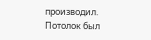производил. Потолок был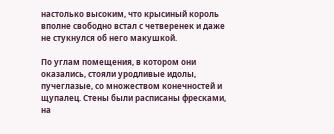настолько высоким, что крысиный король вполне свободно встал с четверенек и даже не стукнулся об него макушкой.

По углам помещения, в котором они оказались, стояли уродливые идолы, пучеглазые, со множеством конечностей и щупалец. Стены были расписаны фресками, на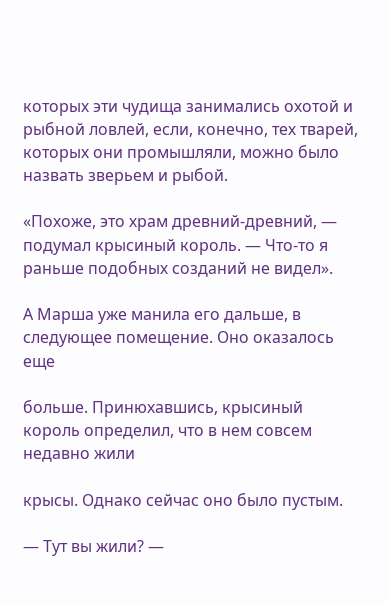которых эти чудища занимались охотой и рыбной ловлей, если, конечно, тех тварей, которых они промышляли, можно было назвать зверьем и рыбой.

«Похоже, это храм древний-древний, — подумал крысиный король. — Что-то я раньше подобных созданий не видел».

А Марша уже манила его дальше, в следующее помещение. Оно оказалось еще

больше. Принюхавшись, крысиный король определил, что в нем совсем недавно жили

крысы. Однако сейчас оно было пустым.

— Тут вы жили? —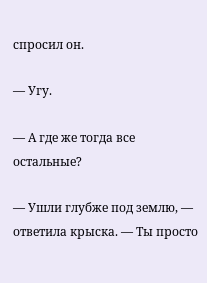спросил он.

— Угу.

— А где же тогда все остальные?

— Ушли глубже под землю, — ответила крыска. — Ты просто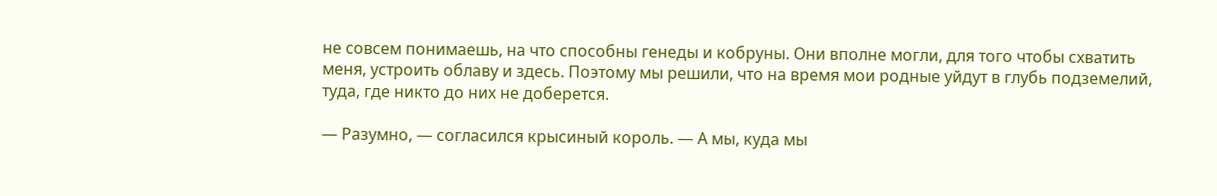не совсем понимаешь, на что способны генеды и кобруны. Они вполне могли, для того чтобы схватить меня, устроить облаву и здесь. Поэтому мы решили, что на время мои родные уйдут в глубь подземелий, туда, где никто до них не доберется.

— Разумно, — согласился крысиный король. — А мы, куда мы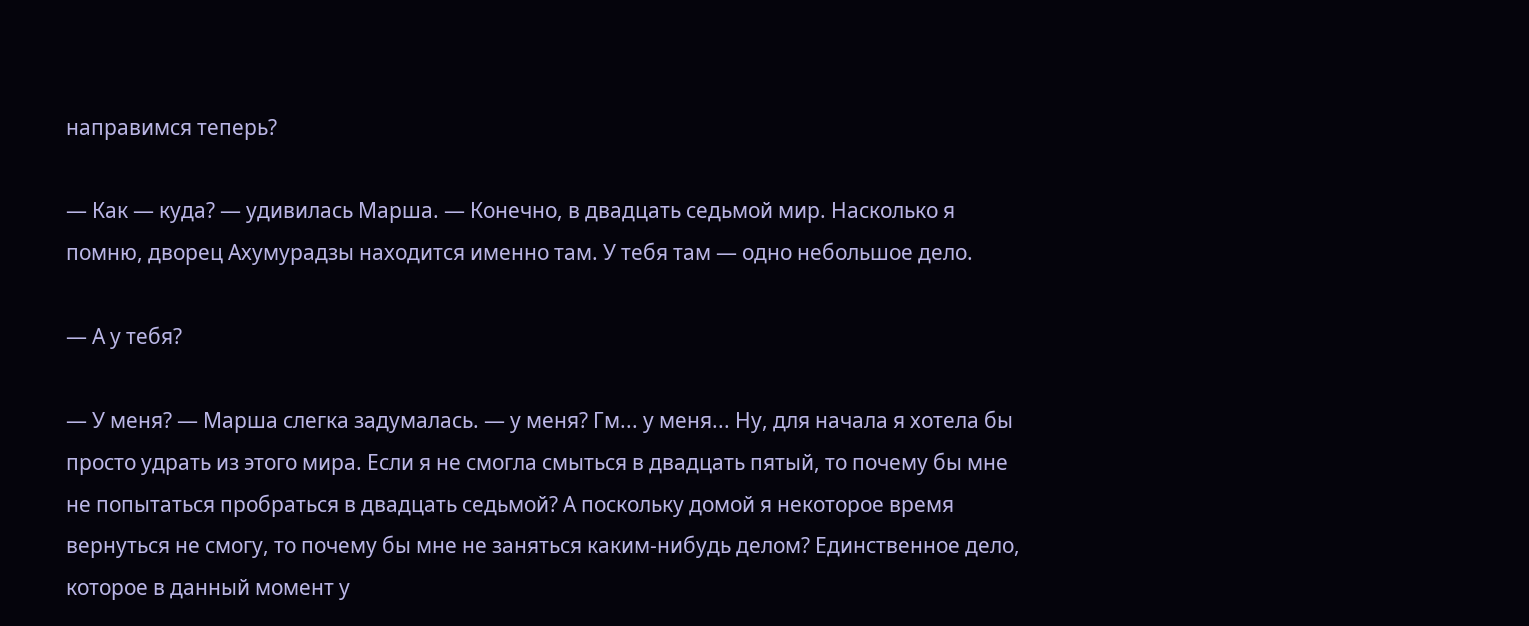направимся теперь?

— Как — куда? — удивилась Марша. — Конечно, в двадцать седьмой мир. Насколько я помню, дворец Ахумурадзы находится именно там. У тебя там — одно небольшое дело.

— А у тебя?

— У меня? — Марша слегка задумалась. — у меня? Гм... у меня... Ну, для начала я хотела бы просто удрать из этого мира. Если я не смогла смыться в двадцать пятый, то почему бы мне не попытаться пробраться в двадцать седьмой? А поскольку домой я некоторое время вернуться не смогу, то почему бы мне не заняться каким-нибудь делом? Единственное дело, которое в данный момент у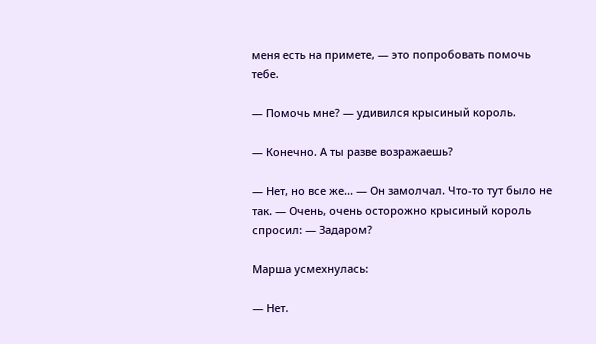меня есть на примете, — это попробовать помочь тебе.

— Помочь мне? — удивился крысиный король.

— Конечно. А ты разве возражаешь?

— Нет, но все же... — Он замолчал. Что-то тут было не так. — Очень, очень осторожно крысиный король спросил: — Задаром?

Марша усмехнулась:

— Нет.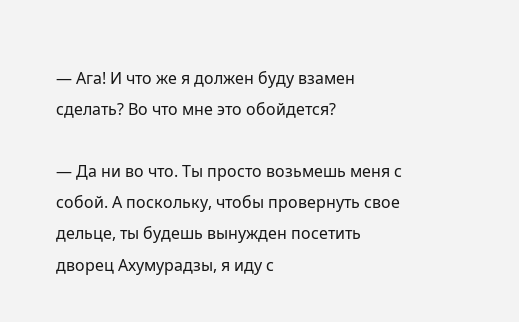— Ага! И что же я должен буду взамен сделать? Во что мне это обойдется?

— Да ни во что. Ты просто возьмешь меня с собой. А поскольку, чтобы провернуть свое дельце, ты будешь вынужден посетить дворец Ахумурадзы, я иду с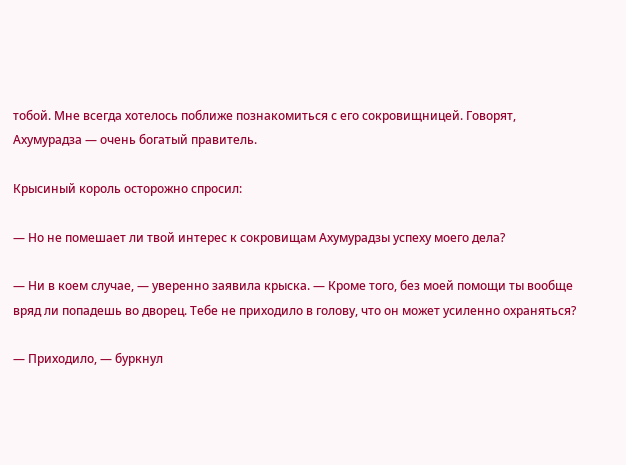тобой. Мне всегда хотелось поближе познакомиться с его сокровищницей. Говорят, Ахумурадза — очень богатый правитель.

Крысиный король осторожно спросил:

— Но не помешает ли твой интерес к сокровищам Ахумурадзы успеху моего дела?

— Ни в коем случае, — уверенно заявила крыска. — Кроме того, без моей помощи ты вообще вряд ли попадешь во дворец. Тебе не приходило в голову, что он может усиленно охраняться?

— Приходило, — буркнул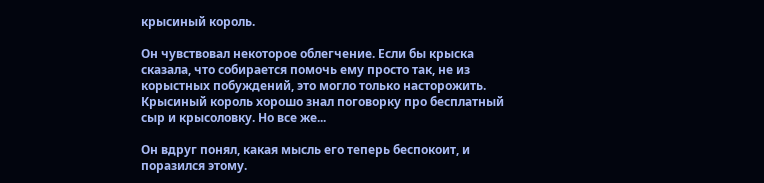крысиный король.

Он чувствовал некоторое облегчение. Если бы крыска сказала, что собирается помочь ему просто так, не из корыстных побуждений, это могло только насторожить. Крысиный король хорошо знал поговорку про бесплатный сыр и крысоловку. Но все же...

Он вдруг понял, какая мысль его теперь беспокоит, и поразился этому.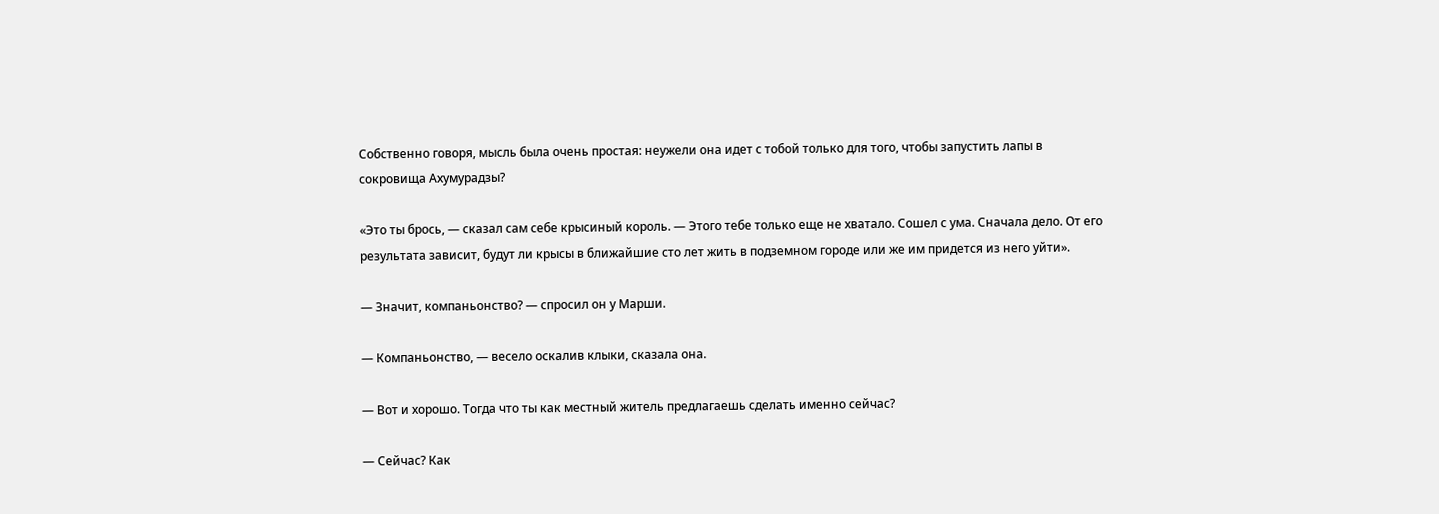Собственно говоря, мысль была очень простая: неужели она идет с тобой только для того, чтобы запустить лапы в сокровища Ахумурадзы?

«Это ты брось, — сказал сам себе крысиный король. — Этого тебе только еще не хватало. Сошел с ума. Сначала дело. От его результата зависит, будут ли крысы в ближайшие сто лет жить в подземном городе или же им придется из него уйти».

— Значит, компаньонство? — спросил он у Марши.

— Компаньонство, — весело оскалив клыки, сказала она.

— Вот и хорошо. Тогда что ты как местный житель предлагаешь сделать именно сейчас?

— Сейчас? Как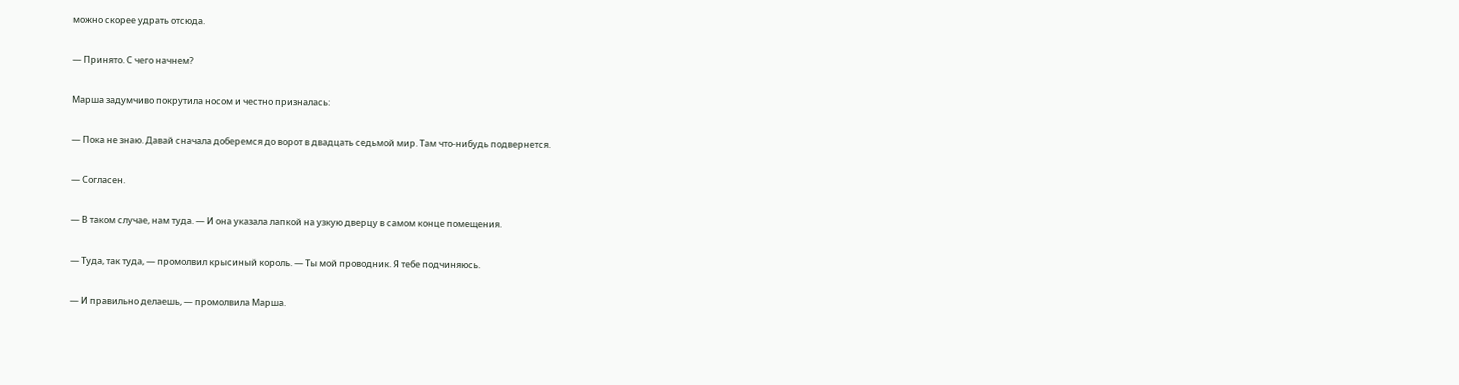можно скорее удрать отсюда.

— Принято. С чего начнем?

Марша задумчиво покрутила носом и честно призналась:

— Пока не знаю. Давай сначала доберемся до ворот в двадцать седьмой мир. Там что-нибудь подвернется.

— Согласен.

— В таком случае, нам туда. — И она указала лапкой на узкую дверцу в самом конце помещения.

— Туда, так туда, — промолвил крысиный король. — Ты мой проводник. Я тебе подчиняюсь.

— И правильно делаешь, — промолвила Марша.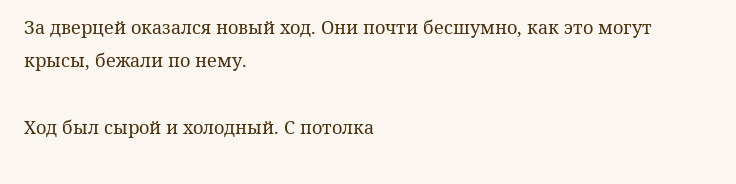За дверцей оказался новый ход. Они почти бесшумно, как это могут крысы, бежали по нему.

Ход был сырой и холодный. С потолка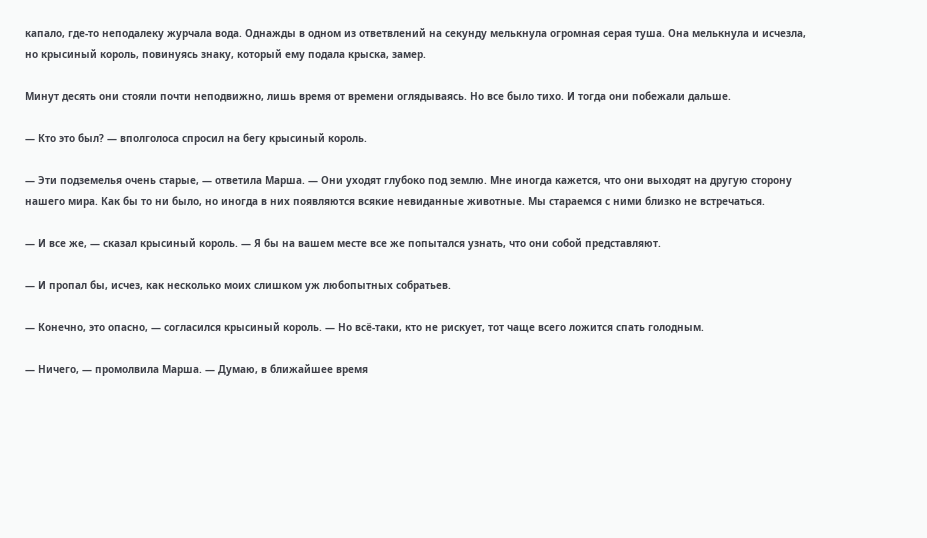капало, где-то неподалеку журчала вода. Однажды в одном из ответвлений на секунду мелькнула огромная серая туша. Она мелькнула и исчезла, но крысиный король, повинуясь знаку, который ему подала крыска, замер.

Минут десять они стояли почти неподвижно, лишь время от времени оглядываясь. Но все было тихо. И тогда они побежали дальше.

— Кто это был? — вполголоса спросил на бегу крысиный король.

— Эти подземелья очень старые, — ответила Марша. — Они уходят глубоко под землю. Мне иногда кажется, что они выходят на другую сторону нашего мира. Как бы то ни было, но иногда в них появляются всякие невиданные животные. Мы стараемся с ними близко не встречаться.

— И все же, — сказал крысиный король. — Я бы на вашем месте все же попытался узнать, что они собой представляют.

— И пропал бы, исчез, как несколько моих слишком уж любопытных собратьев.

— Конечно, это опасно, — согласился крысиный король. — Но всё-таки, кто не рискует, тот чаще всего ложится спать голодным.

— Ничего, — промолвила Марша. — Думаю, в ближайшее время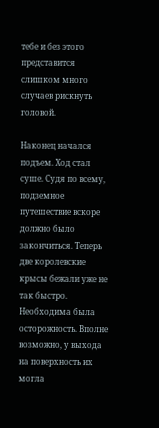тебе и без этого представится слишком много случаев рискнуть головой.

Наконец начался подъем. Ход стал суше. Судя по всему, подземное путешествие вскоре должно было закончиться. Теперь две королевские крысы бежали уже не так быстро. Необходима была осторожность. Вполне возможно, у выхода на поверхность их могла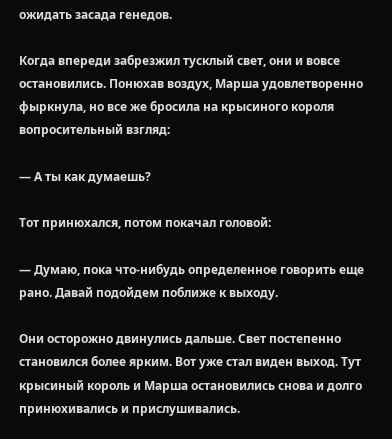ожидать засада генедов.

Когда впереди забрезжил тусклый свет, они и вовсе остановились. Понюхав воздух, Марша удовлетворенно фыркнула, но все же бросила на крысиного короля вопросительный взгляд:

— А ты как думаешь?

Тот принюхался, потом покачал головой:

— Думаю, пока что-нибудь определенное говорить еще рано. Давай подойдем поближе к выходу.

Они осторожно двинулись дальше. Свет постепенно становился более ярким. Вот уже стал виден выход. Тут крысиный король и Марша остановились снова и долго принюхивались и прислушивались.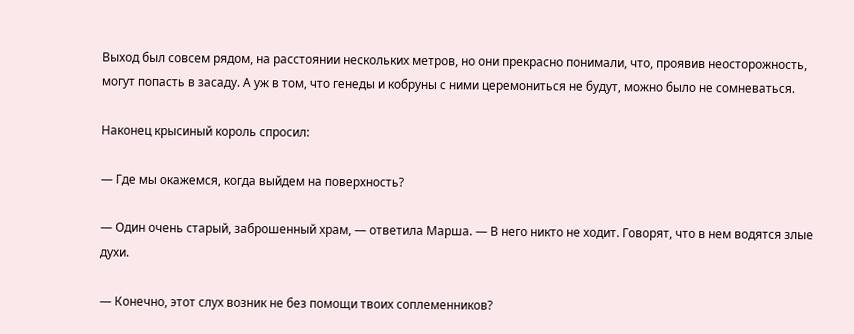Выход был совсем рядом, на расстоянии нескольких метров, но они прекрасно понимали, что, проявив неосторожность, могут попасть в засаду. А уж в том, что генеды и кобруны с ними церемониться не будут, можно было не сомневаться.

Наконец крысиный король спросил:

— Где мы окажемся, когда выйдем на поверхность?

— Один очень старый, заброшенный храм, — ответила Марша. — В него никто не ходит. Говорят, что в нем водятся злые духи.

— Конечно, этот слух возник не без помощи твоих соплеменников?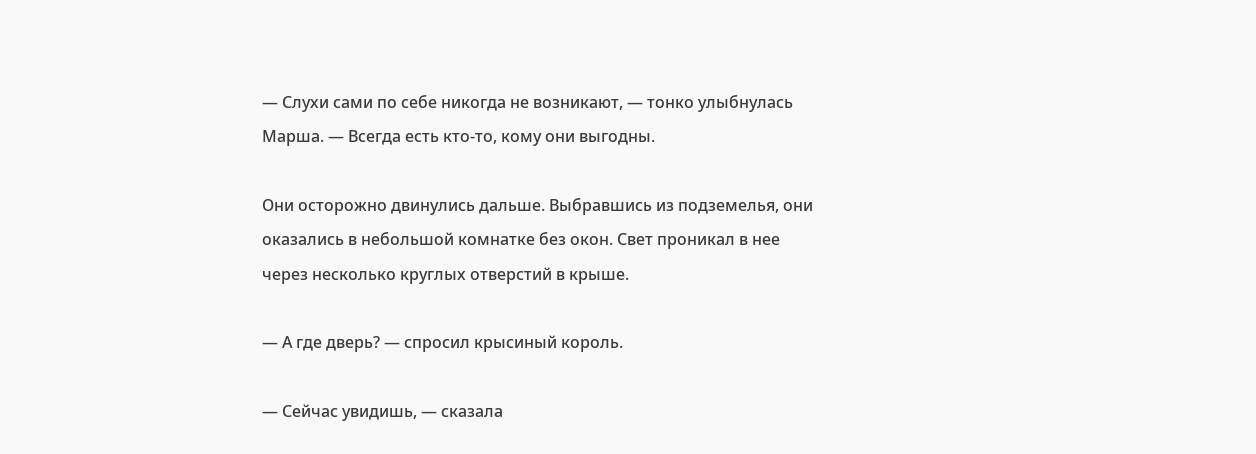— Слухи сами по себе никогда не возникают, — тонко улыбнулась Марша. — Всегда есть кто-то, кому они выгодны.

Они осторожно двинулись дальше. Выбравшись из подземелья, они оказались в небольшой комнатке без окон. Свет проникал в нее через несколько круглых отверстий в крыше.

— А где дверь? — спросил крысиный король.

— Сейчас увидишь, — сказала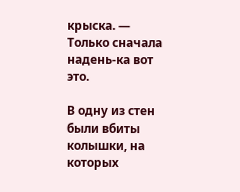крыска. — Только сначала надень-ка вот это.

В одну из стен были вбиты колышки, на которых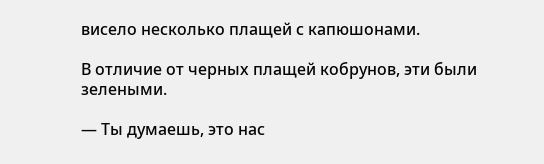висело несколько плащей с капюшонами.

В отличие от черных плащей кобрунов, эти были зелеными.

— Ты думаешь, это нас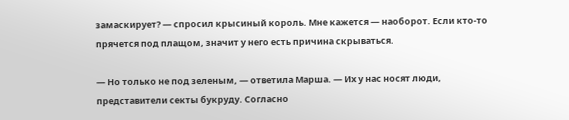замаскирует? — спросил крысиный король. Мне кажется — наоборот. Если кто-то прячется под плащом, значит у него есть причина скрываться.

— Но только не под зеленым, — ответила Марша. — Их у нас носят люди, представители секты букруду. Согласно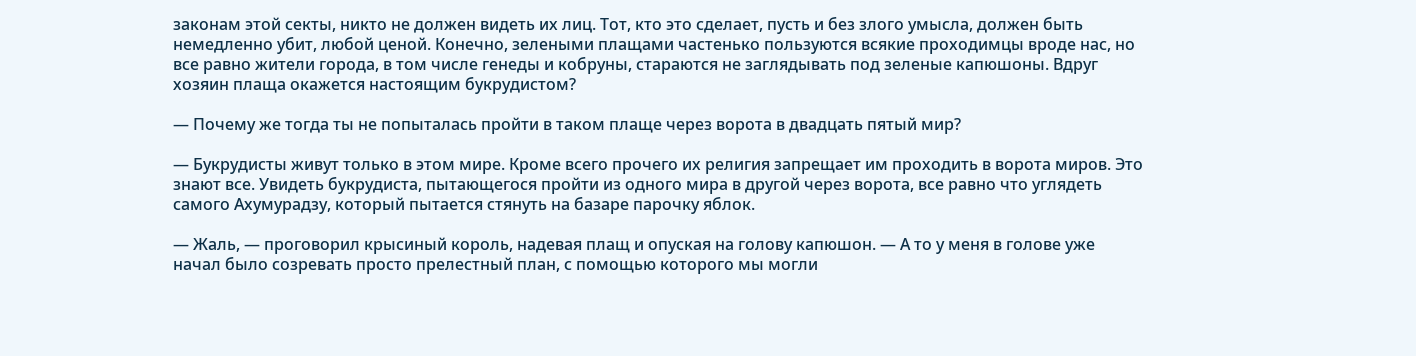законам этой секты, никто не должен видеть их лиц. Тот, кто это сделает, пусть и без злого умысла, должен быть немедленно убит, любой ценой. Конечно, зелеными плащами частенько пользуются всякие проходимцы вроде нас, но все равно жители города, в том числе генеды и кобруны, стараются не заглядывать под зеленые капюшоны. Вдруг хозяин плаща окажется настоящим букрудистом?

— Почему же тогда ты не попыталась пройти в таком плаще через ворота в двадцать пятый мир?

— Букрудисты живут только в этом мире. Кроме всего прочего их религия запрещает им проходить в ворота миров. Это знают все. Увидеть букрудиста, пытающегося пройти из одного мира в другой через ворота, все равно что углядеть самого Ахумурадзу, который пытается стянуть на базаре парочку яблок.

— Жаль, — проговорил крысиный король, надевая плащ и опуская на голову капюшон. — А то у меня в голове уже начал было созревать просто прелестный план, с помощью которого мы могли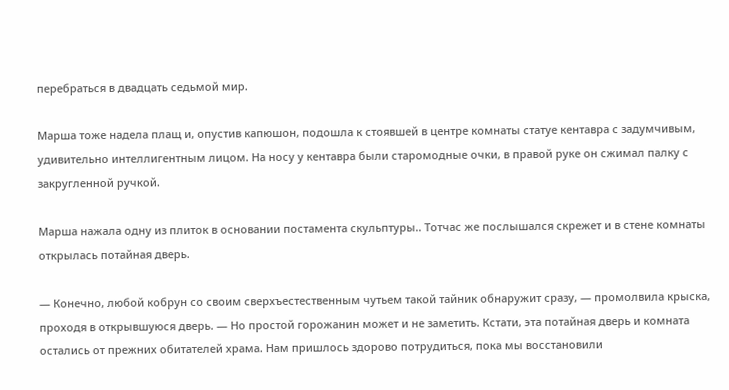перебраться в двадцать седьмой мир.

Марша тоже надела плащ и, опустив капюшон, подошла к стоявшей в центре комнаты статуе кентавра с задумчивым, удивительно интеллигентным лицом. На носу у кентавра были старомодные очки, в правой руке он сжимал палку с закругленной ручкой.

Марша нажала одну из плиток в основании постамента скульптуры.. Тотчас же послышался скрежет и в стене комнаты открылась потайная дверь.

— Конечно, любой кобрун со своим сверхъестественным чутьем такой тайник обнаружит сразу, — промолвила крыска, проходя в открывшуюся дверь. — Но простой горожанин может и не заметить. Кстати, эта потайная дверь и комната остались от прежних обитателей храма. Нам пришлось здорово потрудиться, пока мы восстановили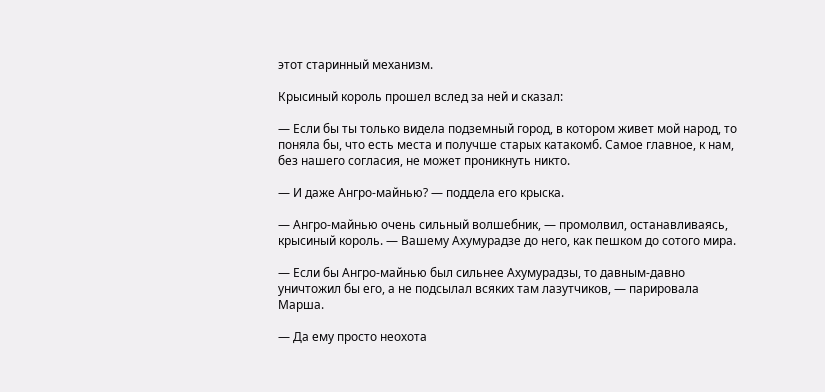этот старинный механизм.

Крысиный король прошел вслед за ней и сказал:

— Если бы ты только видела подземный город, в котором живет мой народ, то поняла бы, что есть места и получше старых катакомб. Самое главное, к нам, без нашего согласия, не может проникнуть никто.

— И даже Ангро-майнью? — поддела его крыска.

— Ангро-майнью очень сильный волшебник, — промолвил, останавливаясь, крысиный король. — Вашему Ахумурадзе до него, как пешком до сотого мира.

— Если бы Ангро-майнью был сильнее Ахумурадзы, то давным-давно уничтожил бы его, а не подсылал всяких там лазутчиков, — парировала Марша.

— Да ему просто неохота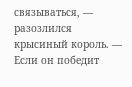связываться, — разозлился крысиный король. — Если он победит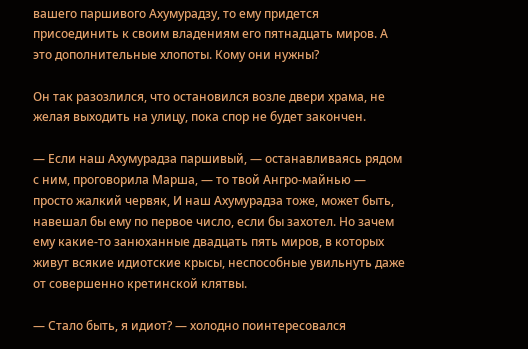вашего паршивого Ахумурадзу, то ему придется присоединить к своим владениям его пятнадцать миров. А это дополнительные хлопоты. Кому они нужны?

Он так разозлился, что остановился возле двери храма, не желая выходить на улицу, пока спор не будет закончен.

— Если наш Ахумурадза паршивый, — останавливаясь рядом с ним, проговорила Марша, — то твой Ангро-майнью — просто жалкий червяк, И наш Ахумурадза тоже, может быть, навешал бы ему по первое число, если бы захотел. Но зачем ему какие-то занюханные двадцать пять миров, в которых живут всякие идиотские крысы, неспособные увильнуть даже от совершенно кретинской клятвы.

— Стало быть, я идиот? — холодно поинтересовался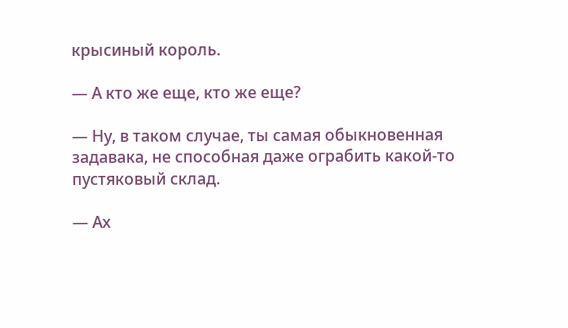крысиный король.

— А кто же еще, кто же еще?

— Ну, в таком случае, ты самая обыкновенная задавака, не способная даже ограбить какой-то пустяковый склад.

— Ах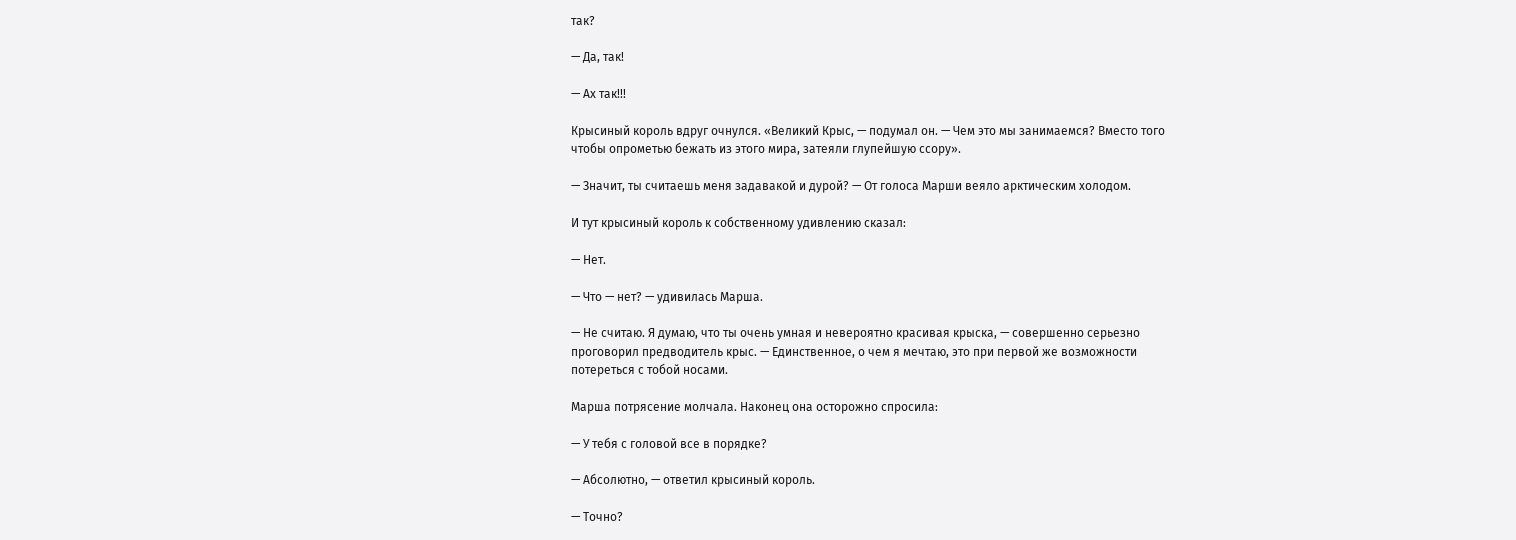так?

— Да, так!

— Ах так!!!

Крысиный король вдруг очнулся. «Великий Крыс, — подумал он. — Чем это мы занимаемся? Вместо того чтобы опрометью бежать из этого мира, затеяли глупейшую ссору».

— Значит, ты считаешь меня задавакой и дурой? — От голоса Марши веяло арктическим холодом.

И тут крысиный король к собственному удивлению сказал:

— Нет.

— Что — нет? — удивилась Марша.

— Не считаю. Я думаю, что ты очень умная и невероятно красивая крыска, — совершенно серьезно проговорил предводитель крыс. — Единственное, о чем я мечтаю, это при первой же возможности потереться с тобой носами.

Марша потрясение молчала. Наконец она осторожно спросила:

— У тебя с головой все в порядке?

— Абсолютно, — ответил крысиный король.

— Точно?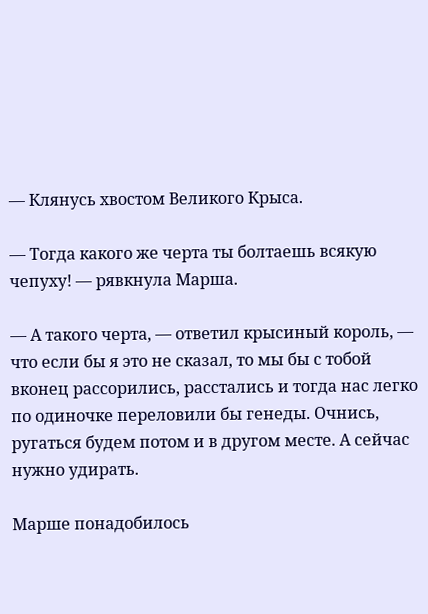— Клянусь хвостом Великого Крыса.

— Тогда какого же черта ты болтаешь всякую чепуху! — рявкнула Марша.

— А такого черта, — ответил крысиный король, — что если бы я это не сказал, то мы бы с тобой вконец рассорились, расстались и тогда нас легко по одиночке переловили бы генеды. Очнись, ругаться будем потом и в другом месте. А сейчас нужно удирать.

Марше понадобилось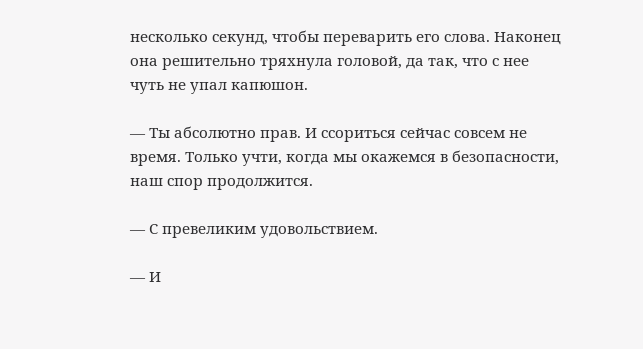несколько секунд, чтобы переварить его слова. Наконец она решительно тряхнула головой, да так, что с нее чуть не упал капюшон.

— Ты абсолютно прав. И ссориться сейчас совсем не время. Только учти, когда мы окажемся в безопасности, наш спор продолжится.

— С превеликим удовольствием.

— И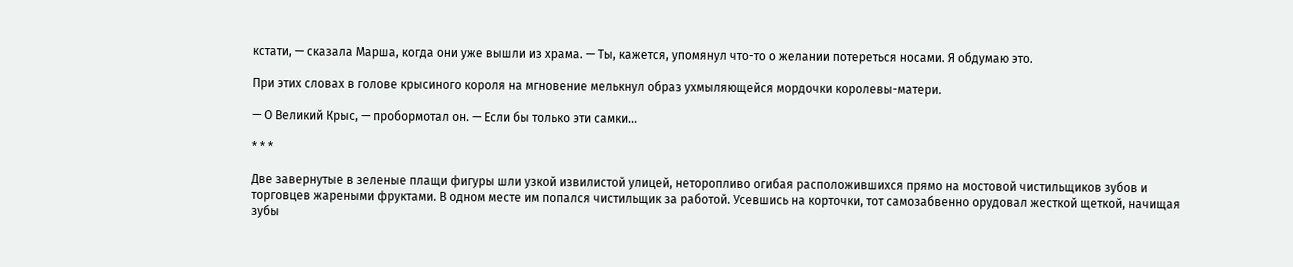кстати, — сказала Марша, когда они уже вышли из храма. — Ты, кажется, упомянул что-то о желании потереться носами. Я обдумаю это.

При этих словах в голове крысиного короля на мгновение мелькнул образ ухмыляющейся мордочки королевы-матери.

— О Великий Крыс, — пробормотал он. — Если бы только эти самки...

* * *

Две завернутые в зеленые плащи фигуры шли узкой извилистой улицей, неторопливо огибая расположившихся прямо на мостовой чистильщиков зубов и торговцев жареными фруктами. В одном месте им попался чистильщик за работой. Усевшись на корточки, тот самозабвенно орудовал жесткой щеткой, начищая зубы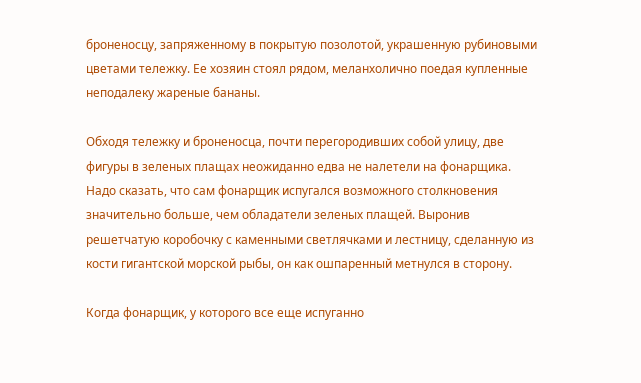броненосцу, запряженному в покрытую позолотой, украшенную рубиновыми цветами тележку. Ее хозяин стоял рядом, меланхолично поедая купленные неподалеку жареные бананы.

Обходя тележку и броненосца, почти перегородивших собой улицу, две фигуры в зеленых плащах неожиданно едва не налетели на фонарщика. Надо сказать, что сам фонарщик испугался возможного столкновения значительно больше, чем обладатели зеленых плащей. Выронив решетчатую коробочку с каменными светлячками и лестницу, сделанную из кости гигантской морской рыбы, он как ошпаренный метнулся в сторону.

Когда фонарщик, у которого все еще испуганно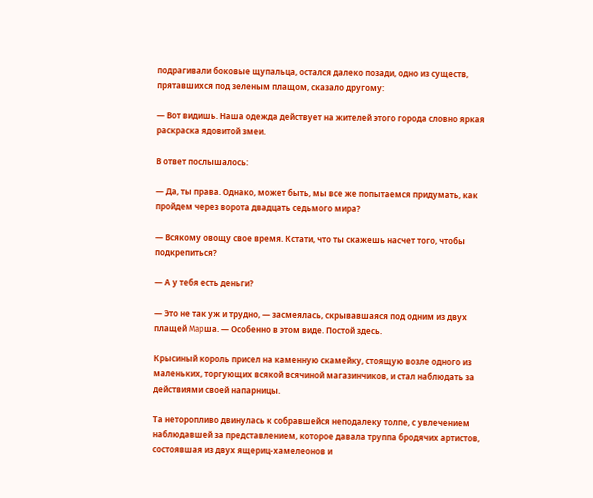подрагивали боковые щупальца, остался далеко позади, одно из существ, прятавшихся под зеленым плащом, сказало другому:

— Вот видишь. Наша одежда действует на жителей этого города словно яркая раскраска ядовитой змеи.

В ответ послышалось:

— Да, ты права. Однако, может быть, мы все же попытаемся придумать, как пройдем через ворота двадцать седьмого мира?

— Всякому овощу свое время. Кстати, что ты скажешь насчет того, чтобы подкрепиться?

— А у тебя есть деньги?

— Это не так уж и трудно, — засмеялась, скрывавшаяся под одним из двух плащей Mapша. — Особенно в этом виде. Постой здесь.

Крысиный король присел на каменную скамейку, стоящую возле одного из маленьких, торгующих всякой всячиной магазинчиков, и стал наблюдать за действиями своей напарницы.

Та неторопливо двинулась к собравшейся неподалеку толпе, с увлечением наблюдавшей за представлением, которое давала труппа бродячих артистов, состоявшая из двух ящериц-хамелеонов и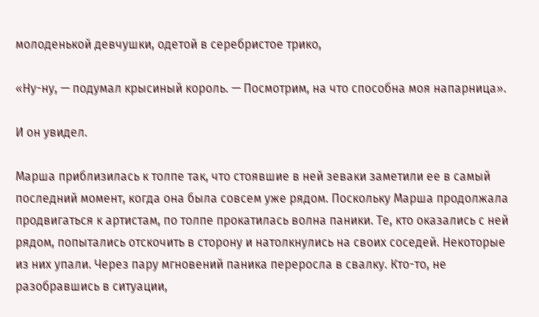молоденькой девчушки, одетой в серебристое трико,

«Ну-ну, — подумал крысиный король. — Посмотрим, на что способна моя напарница».

И он увидел.

Марша приблизилась к толпе так, что стоявшие в ней зеваки заметили ее в самый последний момент, когда она была совсем уже рядом. Поскольку Марша продолжала продвигаться к артистам, по толпе прокатилась волна паники. Те, кто оказались с ней рядом, попытались отскочить в сторону и натолкнулись на своих соседей. Некоторые из них упали. Через пару мгновений паника переросла в свалку. Кто-то, не разобравшись в ситуации,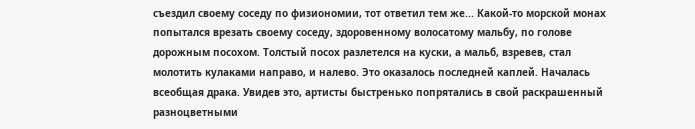съездил своему соседу по физиономии, тот ответил тем же... Какой-то морской монах попытался врезать своему соседу, здоровенному волосатому мальбу, по голове дорожным посохом. Толстый посох разлетелся на куски, а мальб, взревев, стал молотить кулаками направо, и налево. Это оказалось последней каплей. Началась всеобщая драка. Увидев это, артисты быстренько попрятались в свой раскрашенный разноцветными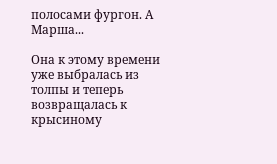полосами фургон. А Марша...

Она к этому времени уже выбралась из толпы и теперь возвращалась к крысиному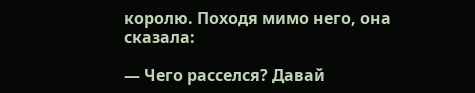королю. Походя мимо него, она сказала:

— Чего расселся? Давай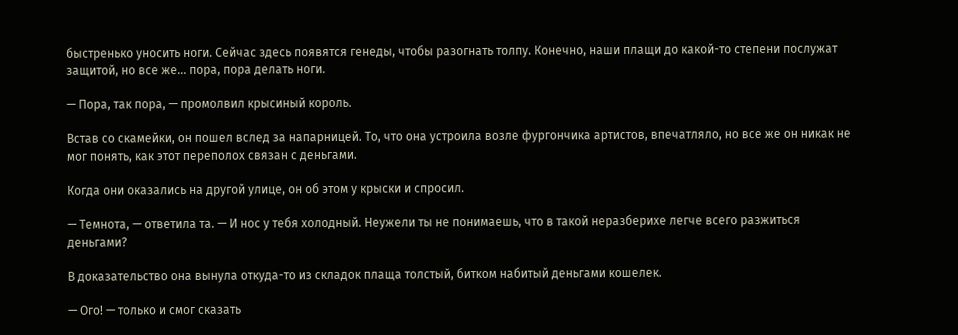быстренько уносить ноги. Сейчас здесь появятся генеды, чтобы разогнать толпу. Конечно, наши плащи до какой-то степени послужат защитой, но все же... пора, пора делать ноги.

— Пора, так пора, — промолвил крысиный король.

Встав со скамейки, он пошел вслед за напарницей. То, что она устроила возле фургончика артистов, впечатляло, но все же он никак не мог понять, как этот переполох связан с деньгами.

Когда они оказались на другой улице, он об этом у крыски и спросил.

— Темнота, — ответила та. — И нос у тебя холодный. Неужели ты не понимаешь, что в такой неразберихе легче всего разжиться деньгами?

В доказательство она вынула откуда-то из складок плаща толстый, битком набитый деньгами кошелек.

— Ого! — только и смог сказать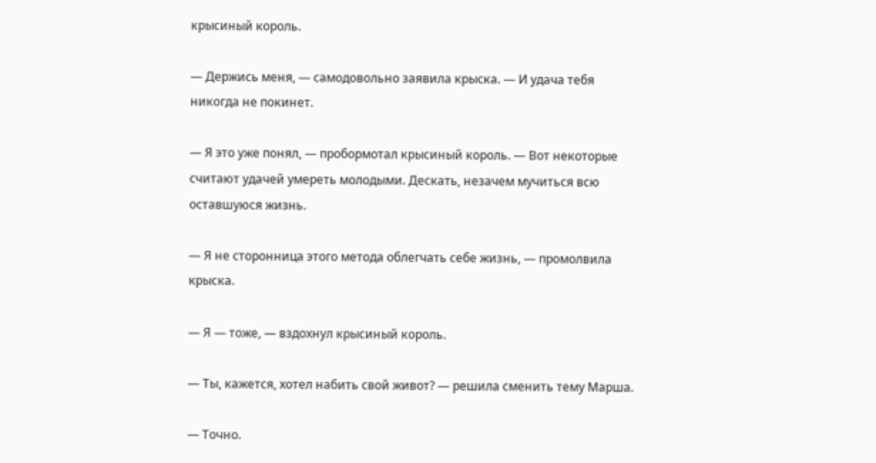крысиный король.

— Держись меня, — самодовольно заявила крыска. — И удача тебя никогда не покинет.

— Я это уже понял, — пробормотал крысиный король. — Вот некоторые считают удачей умереть молодыми. Дескать, незачем мучиться всю оставшуюся жизнь.

— Я не сторонница этого метода облегчать себе жизнь, — промолвила крыска.

— Я — тоже, — вздохнул крысиный король.

— Ты, кажется, хотел набить свой живот? — решила сменить тему Марша.

— Точно.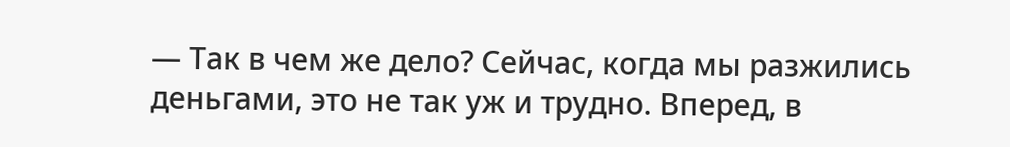— Так в чем же дело? Сейчас, когда мы разжились деньгами, это не так уж и трудно. Вперед, в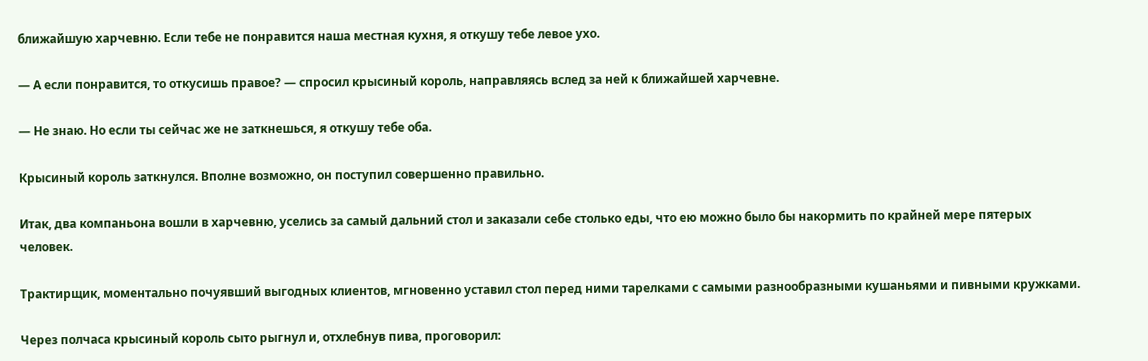ближайшую харчевню. Если тебе не понравится наша местная кухня, я откушу тебе левое ухо.

— А если понравится, то откусишь правое? — спросил крысиный король, направляясь вслед за ней к ближайшей харчевне.

— Не знаю. Но если ты сейчас же не заткнешься, я откушу тебе оба.

Крысиный король заткнулся. Вполне возможно, он поступил совершенно правильно.

Итак, два компаньона вошли в харчевню, уселись за самый дальний стол и заказали себе столько еды, что ею можно было бы накормить по крайней мере пятерых человек.

Трактирщик, моментально почуявший выгодных клиентов, мгновенно уставил стол перед ними тарелками с самыми разнообразными кушаньями и пивными кружками.

Через полчаса крысиный король сыто рыгнул и, отхлебнув пива, проговорил: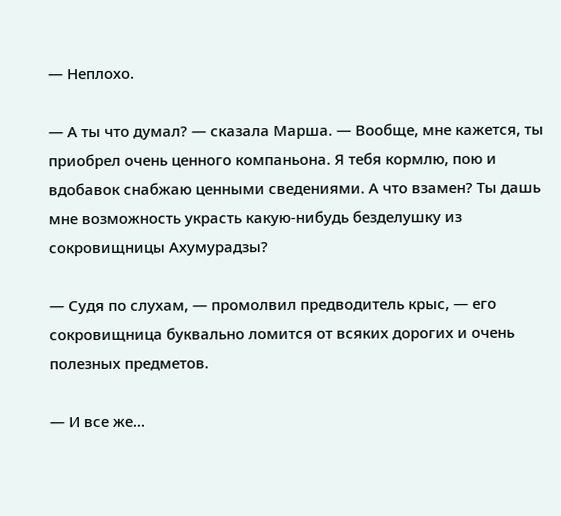— Неплохо.

— А ты что думал? — сказала Марша. — Вообще, мне кажется, ты приобрел очень ценного компаньона. Я тебя кормлю, пою и вдобавок снабжаю ценными сведениями. А что взамен? Ты дашь мне возможность украсть какую-нибудь безделушку из сокровищницы Ахумурадзы?

— Судя по слухам, — промолвил предводитель крыс, — его сокровищница буквально ломится от всяких дорогих и очень полезных предметов.

— И все же...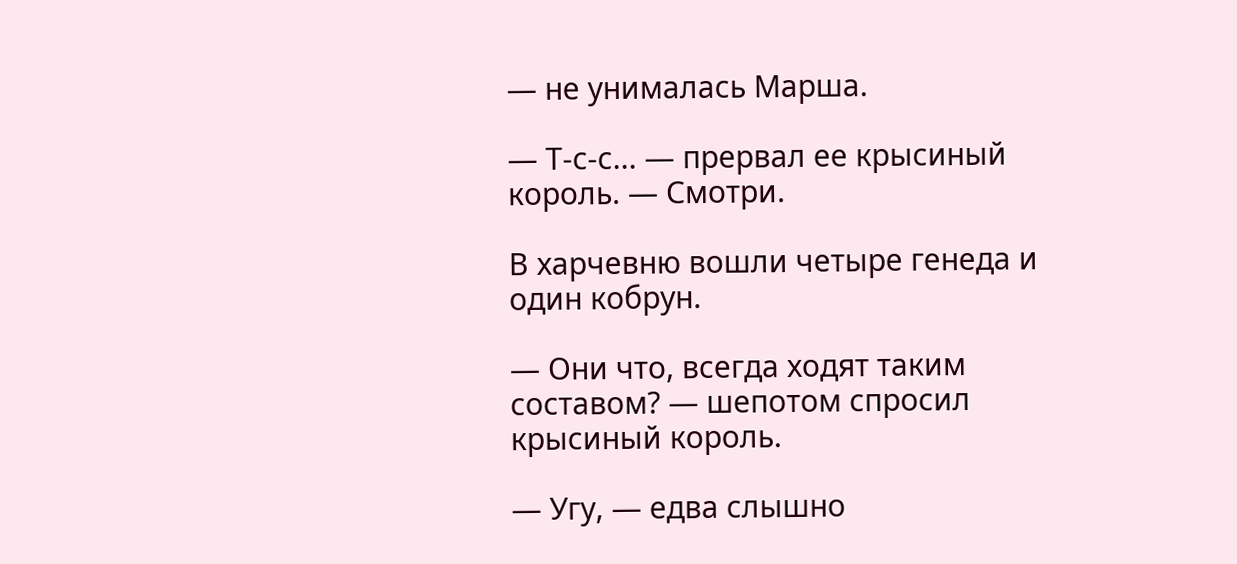— не унималась Марша.

— Т-с-с... — прервал ее крысиный король. — Смотри.

В харчевню вошли четыре генеда и один кобрун.

— Они что, всегда ходят таким составом? — шепотом спросил крысиный король.

— Угу, — едва слышно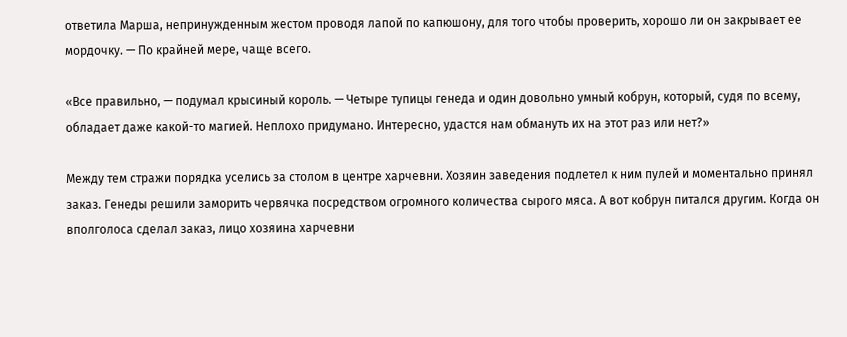ответила Марша, непринужденным жестом проводя лапой по капюшону, для того чтобы проверить, хорошо ли он закрывает ее мордочку. — По крайней мере, чаще всего.

«Все правильно, — подумал крысиный король. — Четыре тупицы генеда и один довольно умный кобрун, который, судя по всему, обладает даже какой-то магией. Неплохо придумано. Интересно, удастся нам обмануть их на этот раз или нет?»

Между тем стражи порядка уселись за столом в центре харчевни. Хозяин заведения подлетел к ним пулей и моментально принял заказ. Генеды решили заморить червячка посредством огромного количества сырого мяса. А вот кобрун питался другим. Когда он вполголоса сделал заказ, лицо хозяина харчевни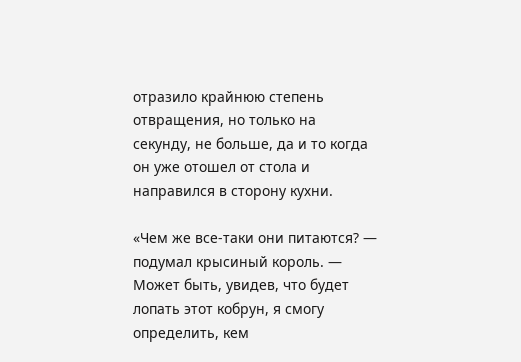отразило крайнюю степень отвращения, но только на секунду, не больше, да и то когда он уже отошел от стола и направился в сторону кухни.

«Чем же все-таки они питаются? — подумал крысиный король. — Может быть, увидев, что будет лопать этот кобрун, я смогу определить, кем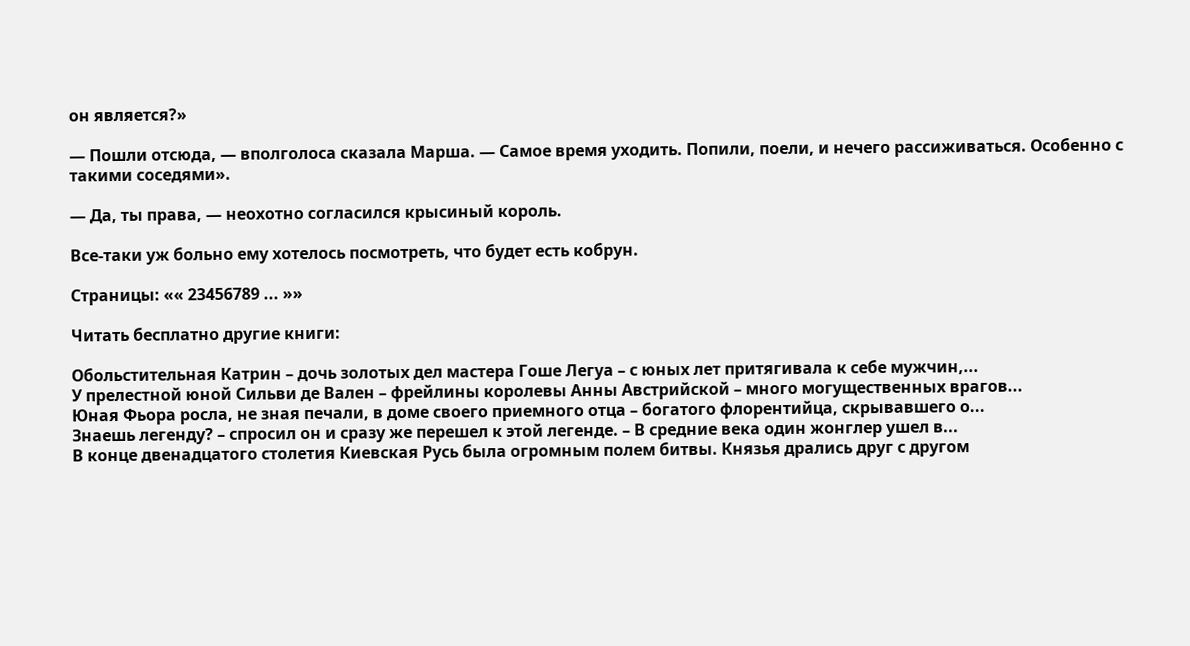он является?»

— Пошли отсюда, — вполголоса сказала Марша. — Самое время уходить. Попили, поели, и нечего рассиживаться. Особенно с такими соседями».

— Да, ты права, — неохотно согласился крысиный король.

Все-таки уж больно ему хотелось посмотреть, что будет есть кобрун.

Страницы: «« 23456789 ... »»

Читать бесплатно другие книги:

Обольстительная Катрин – дочь золотых дел мастера Гоше Легуа – с юных лет притягивала к себе мужчин,...
У прелестной юной Сильви де Вален – фрейлины королевы Анны Австрийской – много могущественных врагов...
Юная Фьора росла, не зная печали, в доме своего приемного отца – богатого флорентийца, скрывавшего о...
Знаешь легенду? – спросил он и сразу же перешел к этой легенде. – В средние века один жонглер ушел в...
В конце двенадцатого столетия Киевская Русь была огромным полем битвы. Князья дрались друг с другом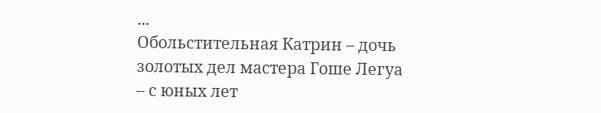...
Обольстительная Катрин – дочь золотых дел мастера Гоше Легуа – с юных лет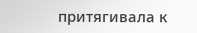притягивала к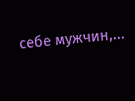себе мужчин,...